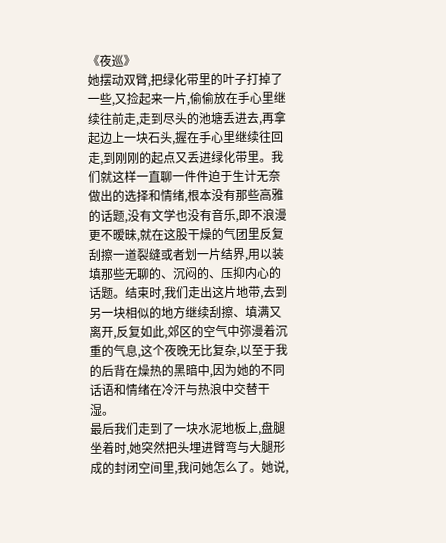《夜巡》
她摆动双臂,把绿化带里的叶子打掉了一些,又捡起来一片,偷偷放在手心里继续往前走,走到尽头的池塘丢进去,再拿起边上一块石头,握在手心里继续往回走,到刚刚的起点又丢进绿化带里。我们就这样一直聊一件件迫于生计无奈做出的选择和情绪,根本没有那些高雅的话题,没有文学也没有音乐,即不浪漫更不暧昧,就在这股干燥的气团里反复刮擦一道裂缝或者划一片结界,用以装填那些无聊的、沉闷的、压抑内心的话题。结束时,我们走出这片地带,去到另一块相似的地方继续刮擦、填满又离开,反复如此,郊区的空气中弥漫着沉重的气息,这个夜晚无比复杂,以至于我的后背在燥热的黑暗中,因为她的不同话语和情绪在冷汗与热浪中交替干湿。
最后我们走到了一块水泥地板上,盘腿坐着时,她突然把头埋进臂弯与大腿形成的封闭空间里,我问她怎么了。她说,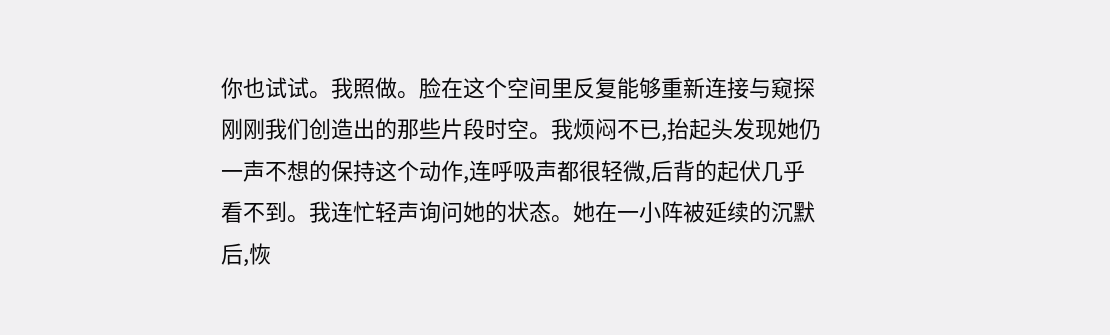你也试试。我照做。脸在这个空间里反复能够重新连接与窥探刚刚我们创造出的那些片段时空。我烦闷不已,抬起头发现她仍一声不想的保持这个动作,连呼吸声都很轻微,后背的起伏几乎看不到。我连忙轻声询问她的状态。她在一小阵被延续的沉默后,恢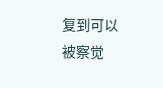复到可以被察觉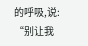的呼吸,说:
“别让我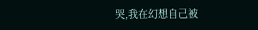哭,我在幻想自己被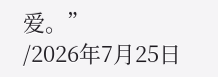爱。”
/2026年7月25日